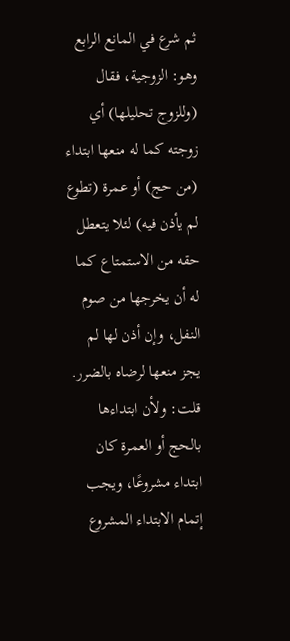ثم شرع في المانع الرابع وهو: الزوجية، فقال (وللزوج تحليلها) أي زوجته كما له منعها ابتداء (من حج) أو عمرة (تطوع لم يأذن فيه) لئلا يتعطل حقه من الاستمتاع كما له أن يخرجها من صوم النفل، وإن أذن لها لم يجز منعها لرضاه بالضرر.
قلت: ولأن ابتداءها بالحج أو العمرة كان ابتداء مشروعًا، ويجب إتمام الابتداء المشروع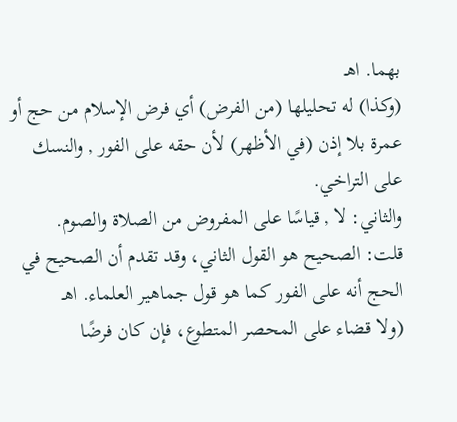بهما. اهـ
(وكذا) له تحليلها (من الفرض) أي فرض الإسلام من حج أو عمرة بلا إذن (في الأظهر) لأن حقه على الفور , والنسك على التراخي.
والثاني: لا , قياسًا على المفروض من الصلاة والصوم.
قلت: الصحيح هو القول الثاني، وقد تقدم أن الصحيح في الحج أنه على الفور كما هو قول جماهير العلماء. اهـ
(ولا قضاء على المحصر المتطوع، فإن كان فرضًا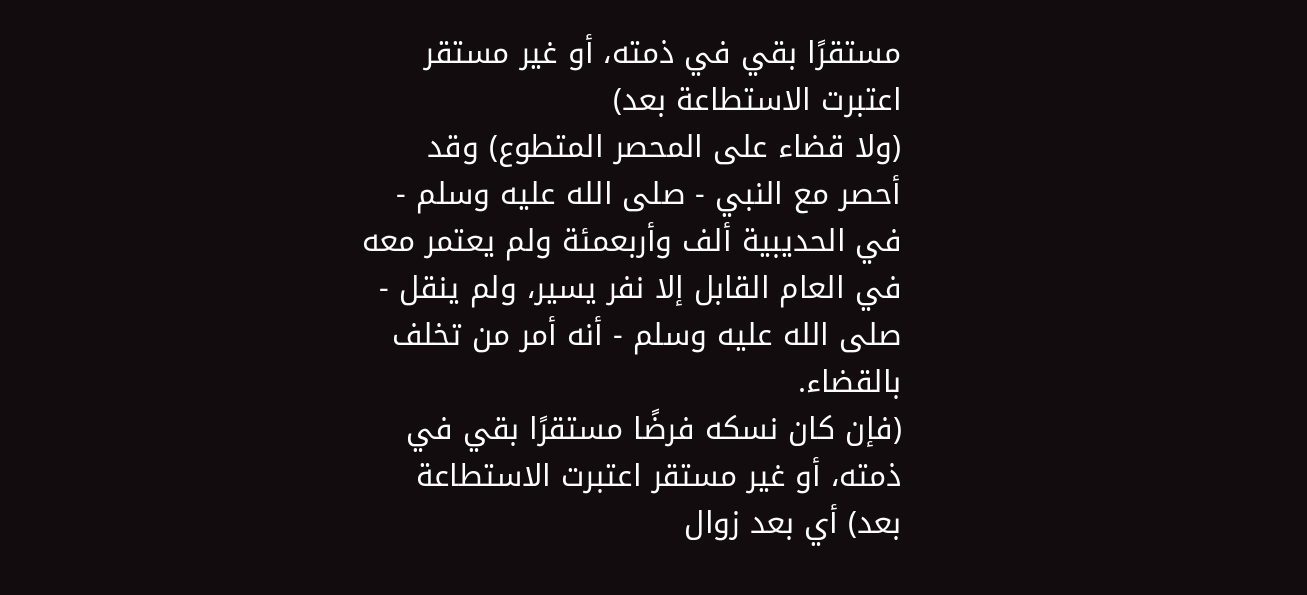مستقرًا بقي في ذمته، أو غير مستقر اعتبرت الاستطاعة بعد)
(ولا قضاء على المحصر المتطوع) وقد أحصر مع النبي - صلى الله عليه وسلم - في الحديبية ألف وأربعمئة ولم يعتمر معه في العام القابل إلا نفر يسير، ولم ينقل - صلى الله عليه وسلم - أنه أمر من تخلف بالقضاء.
(فإن كان نسكه فرضًا مستقرًا بقي في ذمته، أو غير مستقر اعتبرت الاستطاعة بعد) أي بعد زوال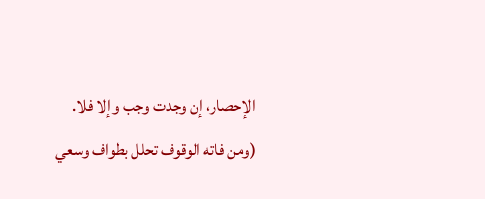الإحصار، إن وجدت وجب وإلا فلا.
(ومن فاته الوقوف تحلل بطواف وسعي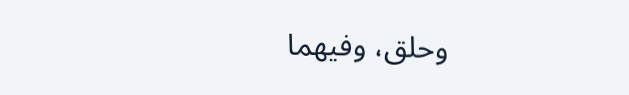وحلق، وفيهما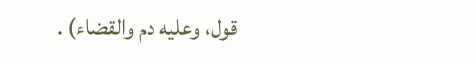قول، وعليه دم والقضاء) .